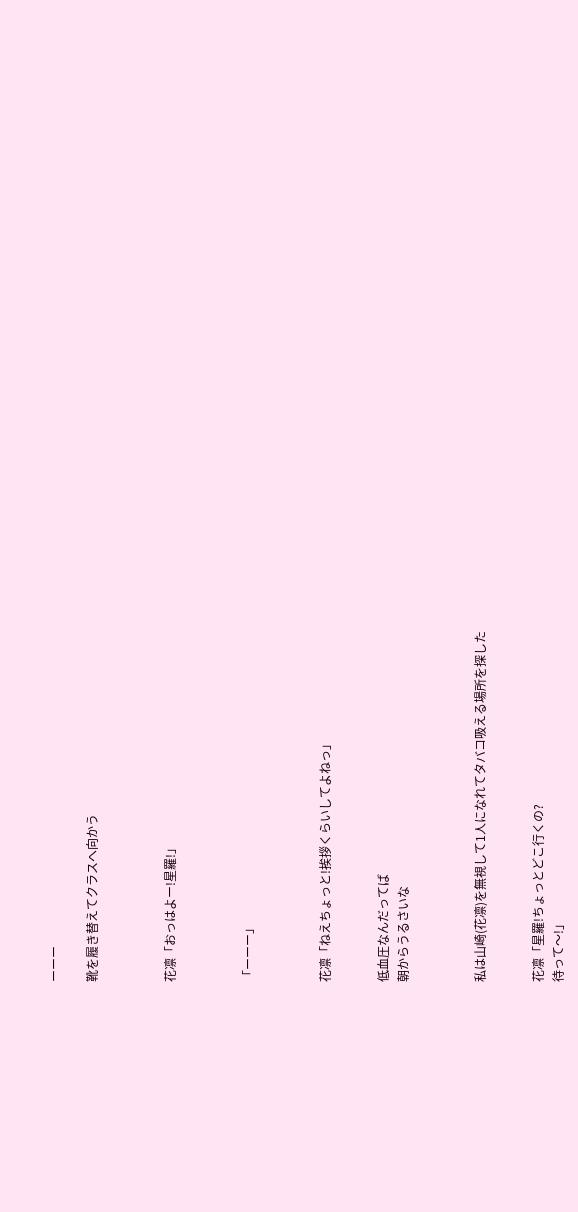ーーー

靴を履き替えてクラスへ向かう



花凛「おっはよー!星羅!」



「ーーー」



花凛「ねえちょっと!挨拶くらいしてよねっ」


低血圧なんだってば
朝からうるさいな



私は山崎(花凛)を無視して1人になれてタバコ吸える場所を探した


花凛「星羅!ちょっとどこ行くの?
待って〜!」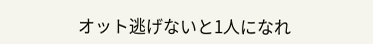オット逃げないと1人になれ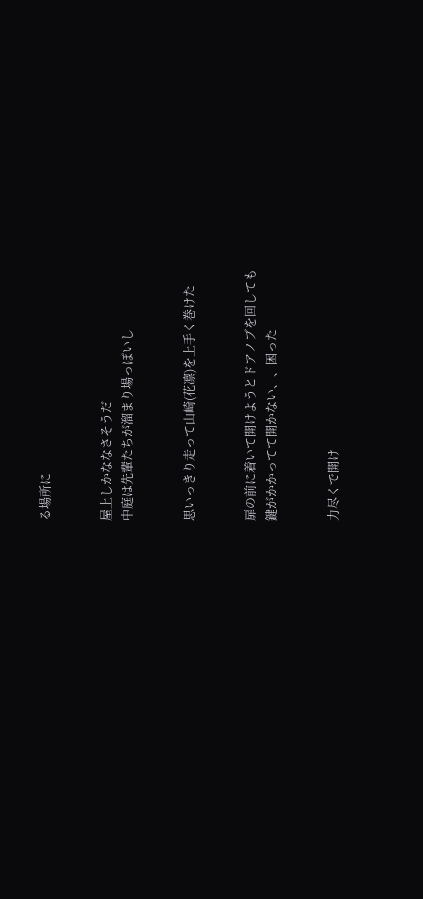る場所に


屋上しかななさそうだ
中庭は先輩たちが溜まり場っぽいし


思いっきり走って山崎(花凛)を上手く巻けた


扉の前に着いて開けようとドアノブを回しても
鍵がかかってて開かない、、困った


力尽くで開け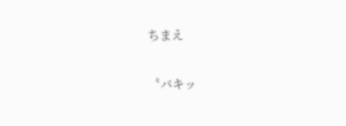ちまえ

〝バキッ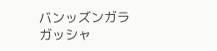バンッズンガラガッシャ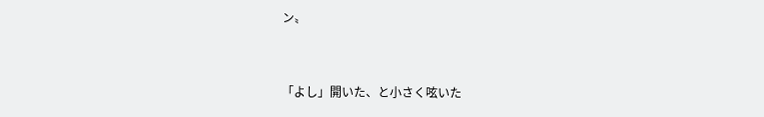ン〟


「よし」開いた、と小さく呟いた